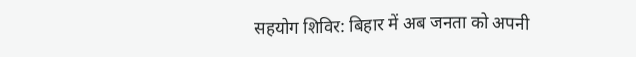सहयोग शिविर: बिहार में अब जनता को अपनी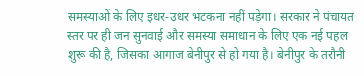समस्याओं के लिए इधर-उधर भटकना नहीं पड़ेगा। सरकार ने पंचायत स्तर पर ही जन सुनवाई और समस्या समाधान के लिए एक नई पहल शुरू की है, जिसका आगाज बेनीपुर से हो गया है। बेनीपुर के तरौनी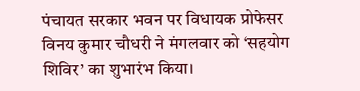पंचायत सरकार भवन पर विधायक प्रोफेसर विनय कुमार चौधरी ने मंगलवार को ‘सहयोग शिविर’ का शुभारंभ किया।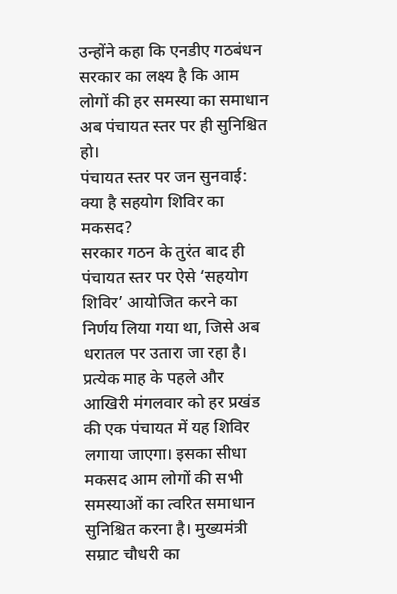उन्होंने कहा कि एनडीए गठबंधन सरकार का लक्ष्य है कि आम लोगों की हर समस्या का समाधान अब पंचायत स्तर पर ही सुनिश्चित हो।
पंचायत स्तर पर जन सुनवाई: क्या है सहयोग शिविर का मकसद?
सरकार गठन के तुरंत बाद ही पंचायत स्तर पर ऐसे ‘सहयोग शिविर’ आयोजित करने का निर्णय लिया गया था, जिसे अब धरातल पर उतारा जा रहा है। प्रत्येक माह के पहले और आखिरी मंगलवार को हर प्रखंड की एक पंचायत में यह शिविर लगाया जाएगा। इसका सीधा मकसद आम लोगों की सभी समस्याओं का त्वरित समाधान सुनिश्चित करना है। मुख्यमंत्री सम्राट चौधरी का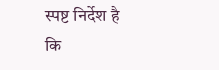स्पष्ट निर्देश है कि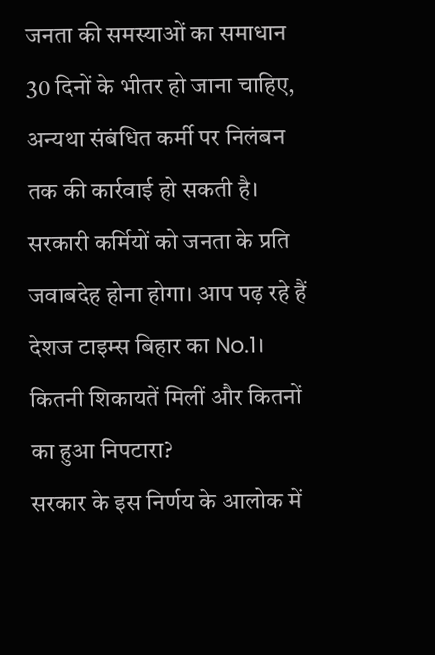जनता की समस्याओं का समाधान 30 दिनों के भीतर हो जाना चाहिए, अन्यथा संबंधित कर्मी पर निलंबन तक की कार्रवाई हो सकती है। सरकारी कर्मियों को जनता के प्रति जवाबदेह होना होगा। आप पढ़ रहे हैं देशज टाइम्स बिहार का No.1।
कितनी शिकायतें मिलीं और कितनों का हुआ निपटारा?
सरकार के इस निर्णय के आलोक में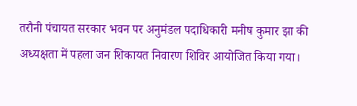तरौनी पंचायत सरकार भवन पर अनुमंडल पदाधिकारी मनीष कुमार झा की अध्यक्षता में पहला जन शिकायत निवारण शिविर आयोजित किया गया।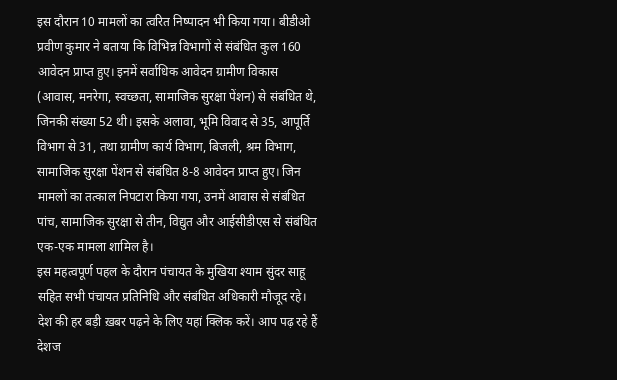इस दौरान 10 मामलों का त्वरित निष्पादन भी किया गया। बीडीओ प्रवीण कुमार ने बताया कि विभिन्न विभागों से संबंधित कुल 160 आवेदन प्राप्त हुए। इनमें सर्वाधिक आवेदन ग्रामीण विकास (आवास, मनरेगा, स्वच्छता, सामाजिक सुरक्षा पेंशन) से संबंधित थे, जिनकी संख्या 52 थी। इसके अलावा, भूमि विवाद से 35, आपूर्ति विभाग से 31, तथा ग्रामीण कार्य विभाग, बिजली, श्रम विभाग, सामाजिक सुरक्षा पेंशन से संबंधित 8-8 आवेदन प्राप्त हुए। जिन मामलों का तत्काल निपटारा किया गया, उनमें आवास से संबंधित पांच, सामाजिक सुरक्षा से तीन, विद्युत और आईसीडीएस से संबंधित एक-एक मामला शामिल है।
इस महत्वपूर्ण पहल के दौरान पंचायत के मुखिया श्याम सुंदर साहू सहित सभी पंचायत प्रतिनिधि और संबंधित अधिकारी मौजूद रहे। देश की हर बड़ी ख़बर पढ़ने के लिए यहां क्लिक करें। आप पढ़ रहे हैं देशज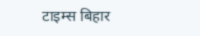टाइम्स बिहार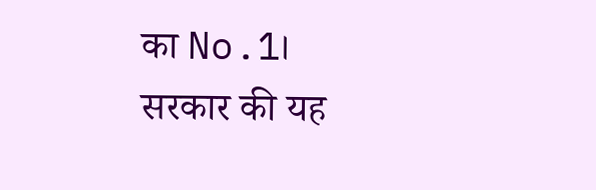का No.1। सरकार की यह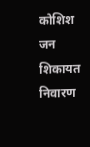कोशिश जन शिकायत निवारण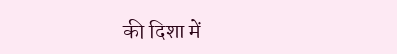की दिशा में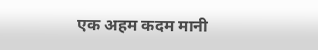एक अहम कदम मानी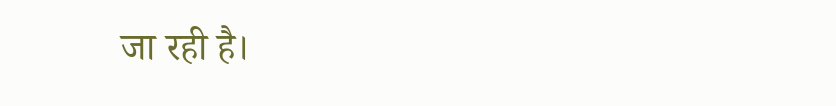जा रही है।